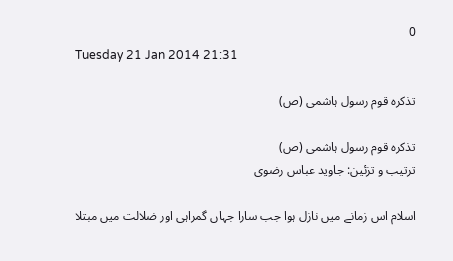0
Tuesday 21 Jan 2014 21:31

تذکرہ قوم رسول ہاشمی (ص)

تذکرہ قوم رسول ہاشمی (ص)
ترتیب و تزئین: جاوید عباس رضوی

اسلام اس زمانے میں نازل ہوا جب سارا جہاں گمراہی اور ضلالت میں مبتلا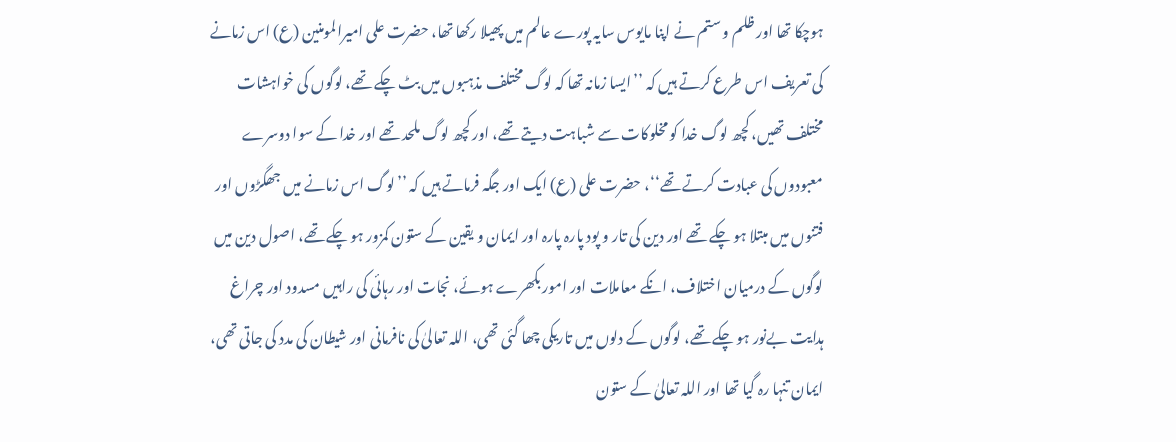ہوچکا تھا اور ظلم و ستم نے اپنا مایوس سایہ پورے عالم میں پھیلا رکھا تھا، حضرت علی امیرالمومنین (ع) اس زمانے کی تعریف اس طرع کرتے ہیں کہ ’’ایسا زمانہ تھا کہ لوگ مختلف مذہبوں میں بٹ چکے تھے، لوگوں کی خواہشات مختلف تھیں، کچھ لوگ خدا کو مخلوکات سے شباہت دیتے تھے، اور کچھ لوگ ملحد تھے اور خدا کے سوا دوسرے معبودوں کی عبادت کرتے تھے‘‘، حضرت علی (ع) ایک اور جگہ فرماتے ہیں کہ ’’لوگ اس زمانے میں جھگڑوں اور فتنوں میں مبتلا ہو چکے تھے اور دین کی تار و پود پارہ پارہ اور ایمان و یقین کے ستون کمزور ہو چکے تھے، اصول دین میں لوگوں کے درمیان اختلاف، انکے معاملات اور امور بکھرے ہوئے، نجات اور رہائی کی راہیں مسدود اور چراغ ہدایت بےنور ہو چکے تھے، لوگوں کے دلوں میں تاریکی چھا گئی تھی، اللہ تعالیٰ کی نافرمانی اور شیطان کی مدد کی جاتی تھی، ایمان تنہا رہ گیا تھا اور اللہ تعالیٰ کے ستون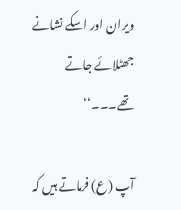ویران اور اسکے نشانے جھٹلائے جاتے تھے۔۔۔‘‘

آپ (ع) فرماتے ہیں کہ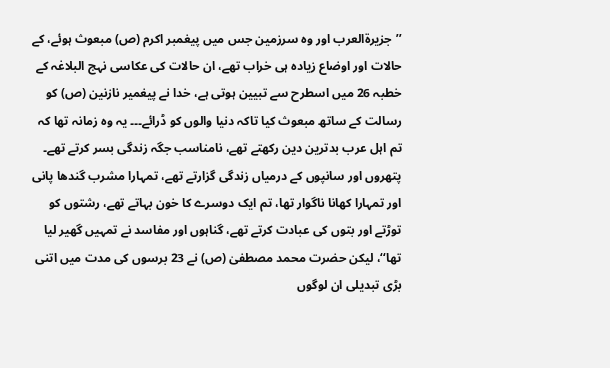’’جزیرۃالعرب اور وہ سرزمین جس میں پیغمبر اکرم (ص) مبعوث ہوئے، کے حالات اور اوضاع زیادہ ہی خراب تھے، ان حالات کی عکاسی نہج البلاغہ کے خطبہ 26 میں اسطرح سے تبیین ہوتی ہے، خدا نے پیغمیر نازنین (ص) کو رسالت کے ساتھ مبعوث کیا تاکہ دنیا والوں کو ڈرائے۔۔۔ یہ وہ زمانہ تھا کہ تم اہل عرب بدترین دین رکھتے تھے، نامناسب جگہ زندگی بسر کرتے تھے۔ پتھروں اور سانپوں کے درمیاں زندگی گزارتے تھے، تمہارا مشرب گندھا پانی اور تمہارا کھانا ناگوار تھا، تم ایک دوسرے کا خون بہاتے تھے، رشتوں کو توڑتے اور بتوں کی عبادت کرتے تھے، گناہوں اور مفاسد نے تمہیں گھیر لیا تھا‘‘، لیکن حضرت محمد مصطفیٰ (ص) نے 23 برسوں کی مدت میں اتنی بڑی تبدیلی ان لوگوں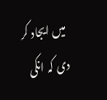میں ایجاد کر دی کہ انکی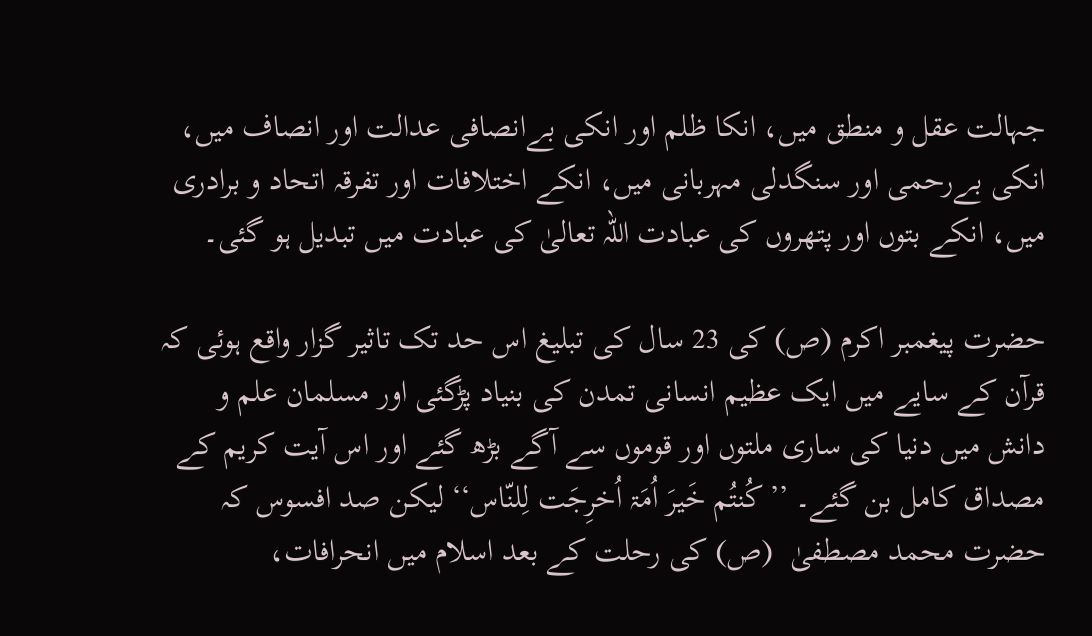جہالت عقل و منطق میں، انکا ظلم اور انکی بےانصافی عدالت اور انصاف میں، انکی بےرحمی اور سنگدلی مہربانی میں، انکے اختلافات اور تفرقہ اتحاد و برادری میں، انکے بتوں اور پتھروں کی عبادت اللہ تعالیٰ کی عبادت میں تبدیل ہو گئی۔

حضرت پیغمبر اکرم (ص) کی 23 سال کی تبلیغ اس حد تک تاثیر گزار واقع ہوئی کہ قرآن کے سایے میں ایک عظیم انسانی تمدن کی بنیاد پڑگئی اور مسلمان علم و دانش میں دنیا کی ساری ملتوں اور قوموں سے آگے بڑھ گئے اور اس آیت کریم کے مصداق کامل بن گئے۔ ’’کُنتُم خَیرَ اُمَۃ اُخرِجَت لِلنّاس‘‘ لیکن صد افسوس کہ حضرت محمد مصطفیٰ  (ص) کی رحلت کے بعد اسلام میں انحرافات،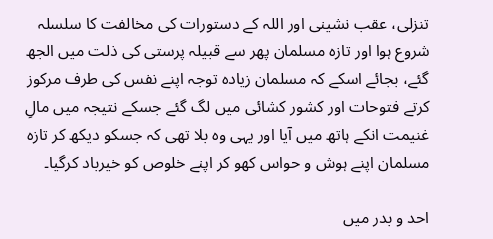تنزلی، عقب نشینی اور اللہ کے دستورات کی مخالفت کا سلسلہ شروع ہوا اور تازہ مسلمان پھر سے قبیلہ پرستی کی ذلت میں الجھ گئے، بجائے اسکے کہ مسلمان زیادہ توجہ اپنے نفس کی طرف مرکوز کرتے فتوحات اور کشور کشائی میں لگ گئے جسکے نتیجہ میں مالِ غنیمت انکے ہاتھ میں آیا اور یہی وہ بلا تھی کہ جسکو دیکھ کر تازہ مسلمان اپنے ہوش و حواس کھو کر اپنے خلوص کو خیرباد کرگیا۔

احد و بدر میں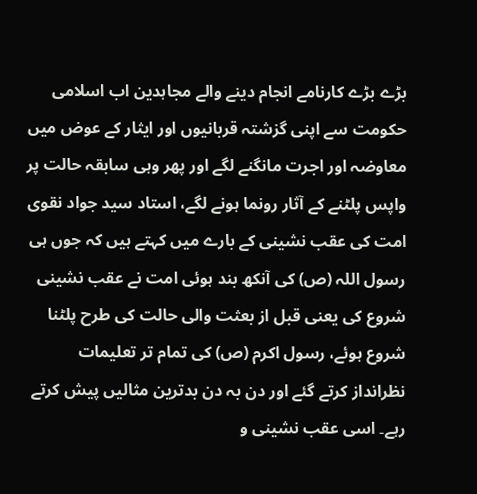بڑے بڑے کارنامے انجام دینے والے مجاہدین اب اسلامی حکومت سے اپنی گزشتہ قربانیوں اور ایثار کے عوض میں معاوضہ اور اجرت مانگنے لگے اور پھر وہی سابقہ حالت پر واپس پلٹنے کے آثار رونما ہونے لگے، استاد سید جواد نقوی امت کی عقب نشینی کے بارے میں کہتے ہیں کہ جوں ہی رسول اللہ (ص) کی آنکھ بند ہوئی امت نے عقب نشینی شروع کی یعنی قبل از بعثت والی حالت کی طرح پلٹنا شروع ہوئے، رسول اکرم (ص) کی تمام تر تعلیمات نظرانداز کرتے گئے اور دن بہ دن بدترین مثالیں پیش کرتے رہے۔ اسی عقب نشینی و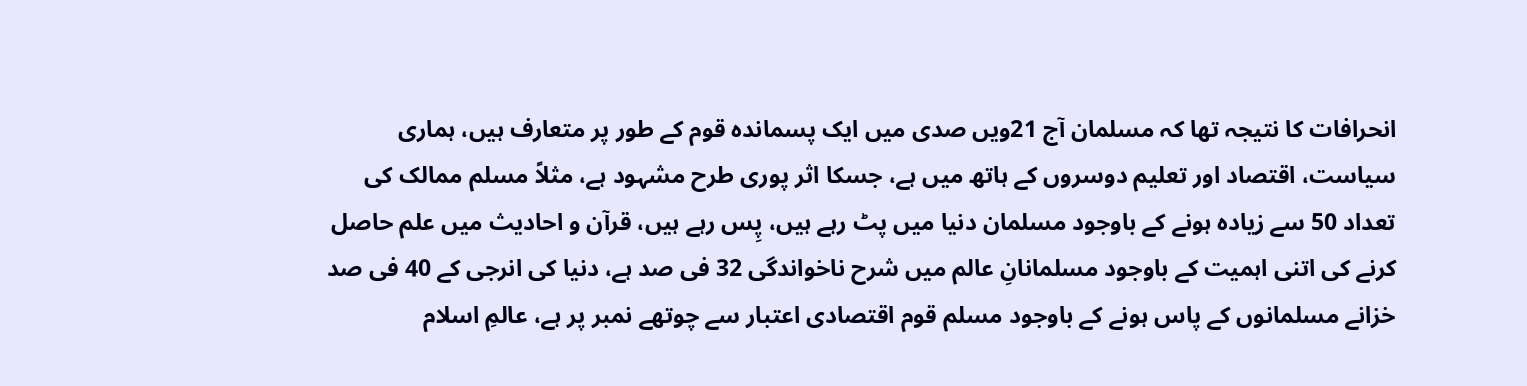انحرافات کا نتیجہ تھا کہ مسلمان آج 21ویں صدی میں ایک پسماندہ قوم کے طور پر متعارف ہیں، ہماری سیاست، اقتصاد اور تعلیم دوسروں کے ہاتھ میں ہے، جسکا اثر پوری طرح مشہود ہے، مثلاً مسلم ممالک کی تعداد 50 سے زیادہ ہونے کے باوجود مسلمان دنیا میں پٹ رہے ہیں، پِس رہے ہیں، قرآن و احادیث میں علم حاصل کرنے کی اتنی اہمیت کے باوجود مسلمانانِ عالم میں شرح ناخواندگی 32 فی صد ہے، دنیا کی انرجی کے 40 فی صد خزانے مسلمانوں کے پاس ہونے کے باوجود مسلم قوم اقتصادی اعتبار سے چوتھے نمبر پر ہے، عالمِ اسلام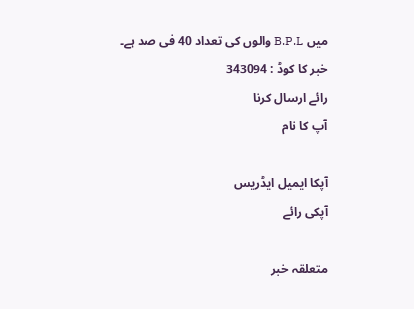میں B.P.L والوں کی تعداد 40 فی صد ہے۔
خبر کا کوڈ : 343094
رائے ارسال کرنا
آپ کا نام

آپکا ایمیل ایڈریس
آپکی رائے

متعلقہ خبر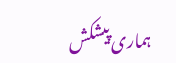ہماری پیشکش